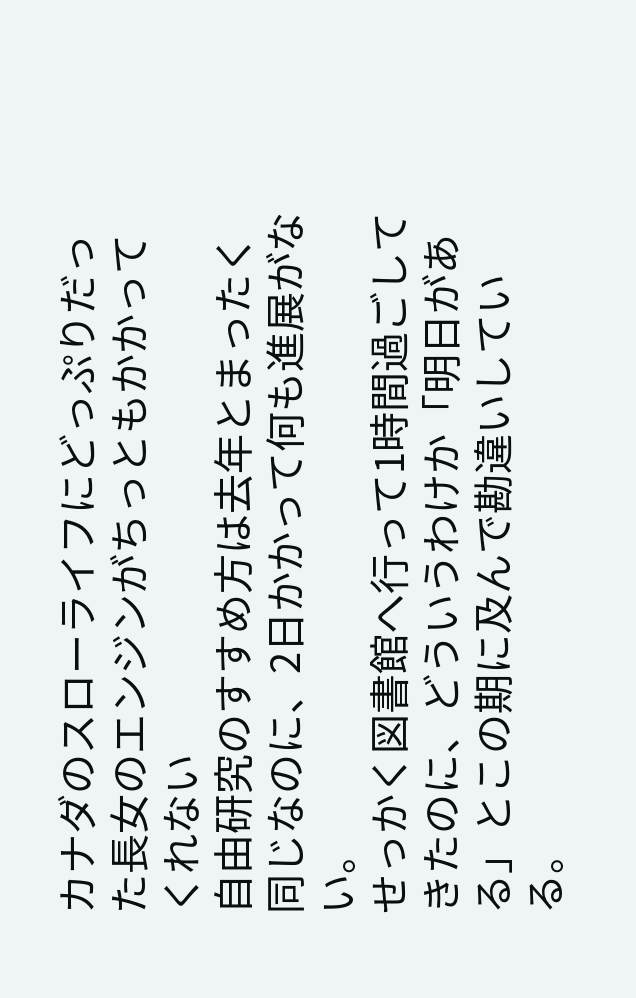カナダのスローライフにどっぷりだった長女のエンジンがちっともかかってくれない
自由研究のすすめ方は去年とまったく同じなのに、2日かかって何も進展がない。
せっかく図書館へ行って1時間過ごしてきたのに、どういうわけか「明日がある」とこの期に及んで勘違いしている。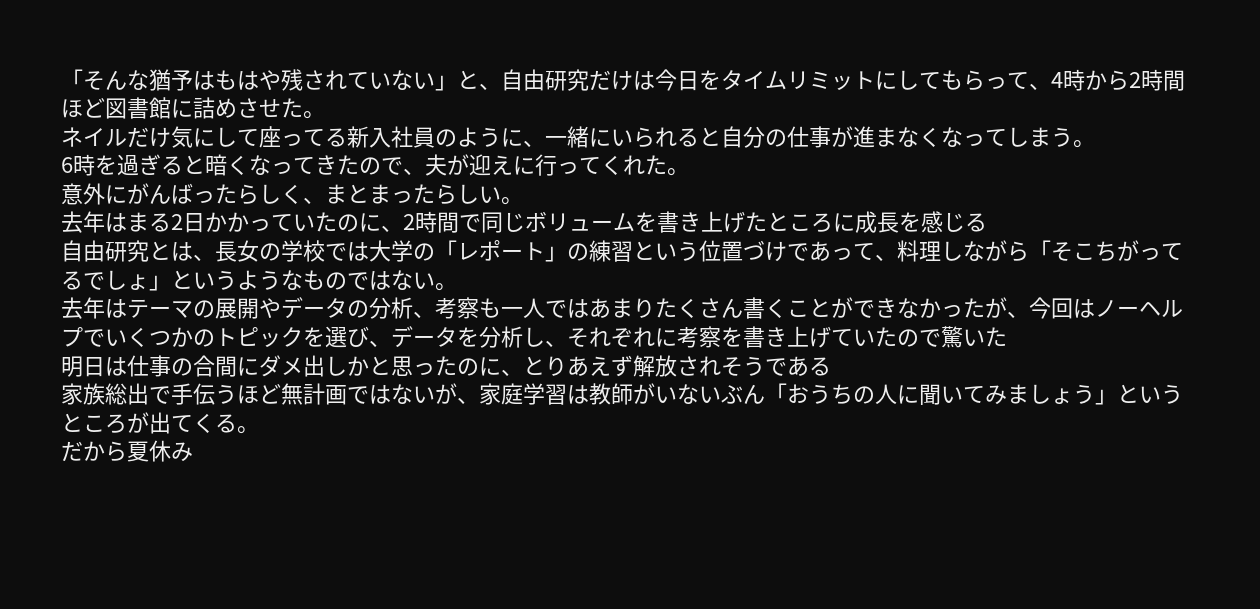「そんな猶予はもはや残されていない」と、自由研究だけは今日をタイムリミットにしてもらって、4時から2時間ほど図書館に詰めさせた。
ネイルだけ気にして座ってる新入社員のように、一緒にいられると自分の仕事が進まなくなってしまう。
6時を過ぎると暗くなってきたので、夫が迎えに行ってくれた。
意外にがんばったらしく、まとまったらしい。
去年はまる2日かかっていたのに、2時間で同じボリュームを書き上げたところに成長を感じる
自由研究とは、長女の学校では大学の「レポート」の練習という位置づけであって、料理しながら「そこちがってるでしょ」というようなものではない。
去年はテーマの展開やデータの分析、考察も一人ではあまりたくさん書くことができなかったが、今回はノーヘルプでいくつかのトピックを選び、データを分析し、それぞれに考察を書き上げていたので驚いた
明日は仕事の合間にダメ出しかと思ったのに、とりあえず解放されそうである
家族総出で手伝うほど無計画ではないが、家庭学習は教師がいないぶん「おうちの人に聞いてみましょう」というところが出てくる。
だから夏休み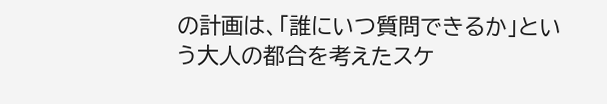の計画は、「誰にいつ質問できるか」という大人の都合を考えたスケ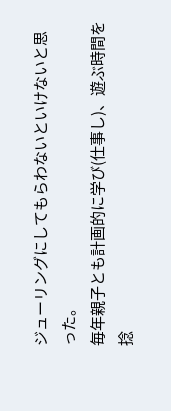ジューリングにしてもらわないといけないと思った。
毎年親子とも計画的に学び(仕事し)、遊ぶ時間を捻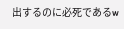出するのに必死であるw